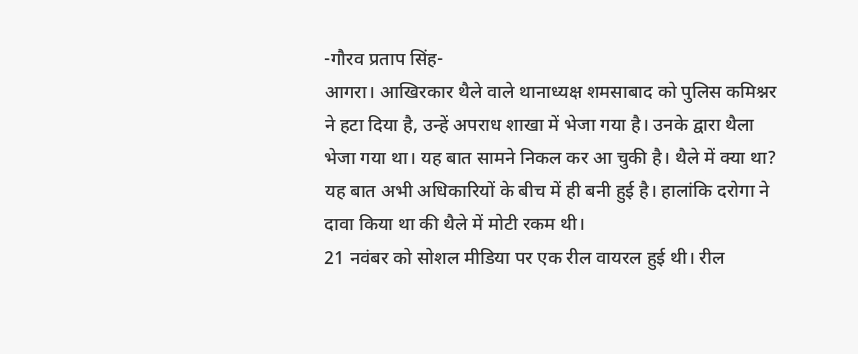-गौरव प्रताप सिंह-
आगरा। आखिरकार थैले वाले थानाध्यक्ष शमसाबाद को पुलिस कमिश्नर ने हटा दिया है, उन्हें अपराध शाखा में भेजा गया है। उनके द्वारा थैला भेजा गया था। यह बात सामने निकल कर आ चुकी है। थैले में क्या था? यह बात अभी अधिकारियों के बीच में ही बनी हुई है। हालांकि दरोगा ने दावा किया था की थैले में मोटी रकम थी।
21 नवंबर को सोशल मीडिया पर एक रील वायरल हुई थी। रील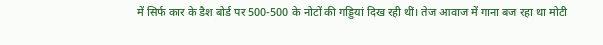में सिर्फ कार के डैश बोर्ड पर 500-500 के नोटों की गड्डियां दिख रही थीं। तेज आवाज में गाना बज रहा था मोटी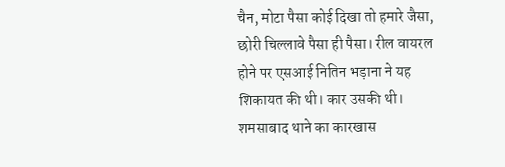चैन, मोटा पैसा कोई दिखा तो हमारे जैसा, छोरी चिल्लावे पैसा ही पैसा। रील वायरल होने पर एसआई नितिन भड़ाना ने यह शिकायत की थी। कार उसकी थी। शमसाबाद थाने का कारखास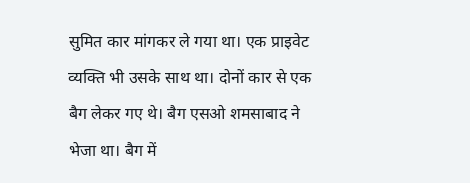सुमित कार मांगकर ले गया था। एक प्राइवेट व्यक्ति भी उसके साथ था। दोनों कार से एक बैग लेकर गए थे। बैग एसओ शमसाबाद ने भेजा था। बैग में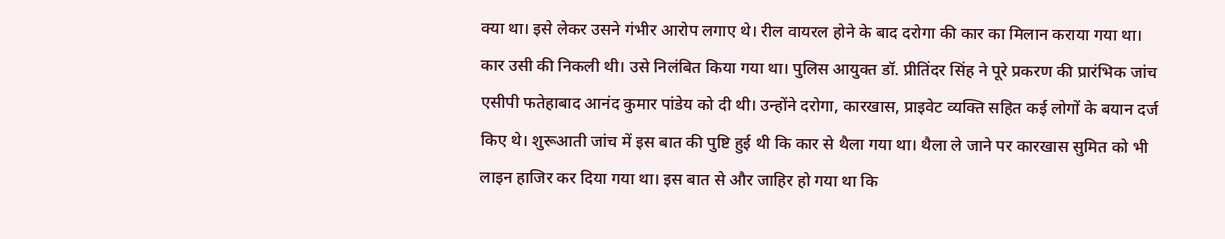क्या था। इसे लेकर उसने गंभीर आरोप लगाए थे। रील वायरल होने के बाद दरोगा की कार का मिलान कराया गया था। कार उसी की निकली थी। उसे निलंबित किया गया था। पुलिस आयुक्त डॉ. प्रीतिंदर सिंह ने पूरे प्रकरण की प्रारंभिक जांच एसीपी फतेहाबाद आनंद कुमार पांडेय को दी थी। उन्होंने दरोगा, कारखास, प्राइवेट व्यक्ति सहित कई लोगों के बयान दर्ज किए थे। शुरूआती जांच में इस बात की पुष्टि हुई थी कि कार से थैला गया था। थैला ले जाने पर कारखास सुमित को भी लाइन हाजिर कर दिया गया था। इस बात से और जाहिर हो गया था कि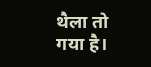थैला तो गया है।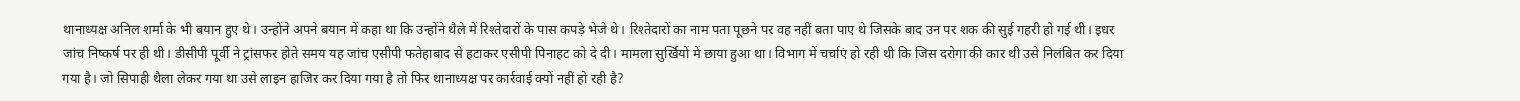थानाध्यक्ष अनिल शर्मा के भी बयान हुए थे। उन्होंने अपने बयान में कहा था कि उन्होंने थैले में रिश्तेदारों के पास कपड़े भेजे थे। रिश्तेदारों का नाम पता पूछने पर वह नहीं बता पाए थे जिसके बाद उन पर शक की सुई गहरी हो गई थी। इधर जांच निष्कर्ष पर ही थी। डीसीपी पूर्वी ने ट्रांसफर होते समय यह जांच एसीपी फतेहाबाद से हटाकर एसीपी पिनाहट को दे दी। मामला सुर्खियों में छाया हुआ था। विभाग में चर्चाएं हो रही थी कि जिस दरोगा की कार थी उसे निलंबित कर दिया गया है। जो सिपाही थैला लेकर गया था उसे लाइन हाजिर कर दिया गया है तो फिर थानाध्यक्ष पर कार्रवाई क्यों नहीं हो रही है?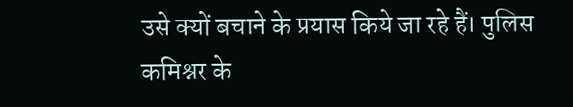उसे क्यों बचाने के प्रयास किये जा रहे हैं। पुलिस कमिश्नर के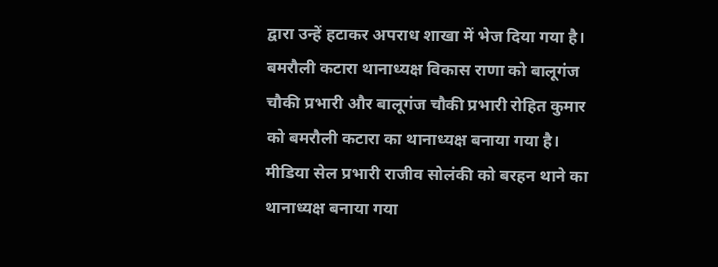द्वारा उन्हें हटाकर अपराध शाखा में भेज दिया गया है। बमरौली कटारा थानाध्यक्ष विकास राणा को बालूगंज चौकी प्रभारी और बालूगंज चौकी प्रभारी रोहित कुमार को बमरौली कटारा का थानाध्यक्ष बनाया गया है। मीडिया सेल प्रभारी राजीव सोलंकी को बरहन थाने का थानाध्यक्ष बनाया गया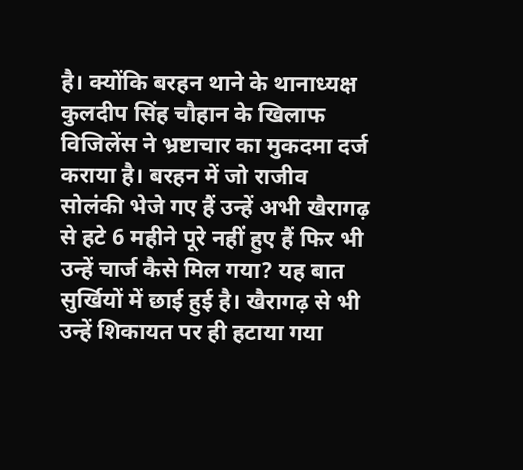है। क्योंकि बरहन थाने के थानाध्यक्ष कुलदीप सिंह चौहान के खिलाफ विजिलेंस ने भ्रष्टाचार का मुकदमा दर्ज कराया है। बरहन में जो राजीव सोलंकी भेजे गए हैं उन्हें अभी खैरागढ़ से हटे 6 महीने पूरे नहीं हुए हैं फिर भी उन्हें चार्ज कैसे मिल गया? यह बात सुर्खियों में छाई हुई है। खैरागढ़ से भी उन्हें शिकायत पर ही हटाया गया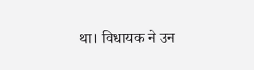था। विधायक ने उन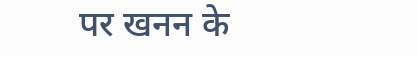पर खनन के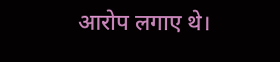आरोप लगाए थे।